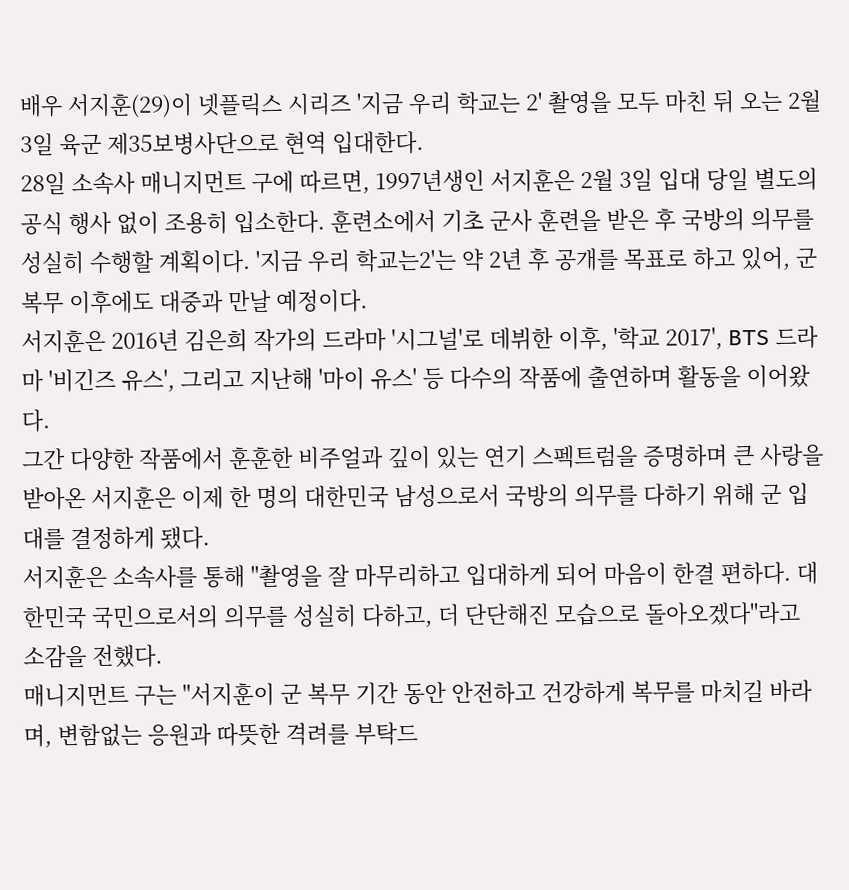배우 서지훈(29)이 넷플릭스 시리즈 '지금 우리 학교는 2' 촬영을 모두 마친 뒤 오는 2월 3일 육군 제35보병사단으로 현역 입대한다.
28일 소속사 매니지먼트 구에 따르면, 1997년생인 서지훈은 2월 3일 입대 당일 별도의 공식 행사 없이 조용히 입소한다. 훈련소에서 기초 군사 훈련을 받은 후 국방의 의무를 성실히 수행할 계획이다. '지금 우리 학교는2'는 약 2년 후 공개를 목표로 하고 있어, 군 복무 이후에도 대중과 만날 예정이다.
서지훈은 2016년 김은희 작가의 드라마 '시그널'로 데뷔한 이후, '학교 2017', BTS 드라마 '비긴즈 유스', 그리고 지난해 '마이 유스' 등 다수의 작품에 출연하며 활동을 이어왔다.
그간 다양한 작품에서 훈훈한 비주얼과 깊이 있는 연기 스펙트럼을 증명하며 큰 사랑을 받아온 서지훈은 이제 한 명의 대한민국 남성으로서 국방의 의무를 다하기 위해 군 입대를 결정하게 됐다.
서지훈은 소속사를 통해 "촬영을 잘 마무리하고 입대하게 되어 마음이 한결 편하다. 대한민국 국민으로서의 의무를 성실히 다하고, 더 단단해진 모습으로 돌아오겠다"라고 소감을 전했다.
매니지먼트 구는 "서지훈이 군 복무 기간 동안 안전하고 건강하게 복무를 마치길 바라며, 변함없는 응원과 따뜻한 격려를 부탁드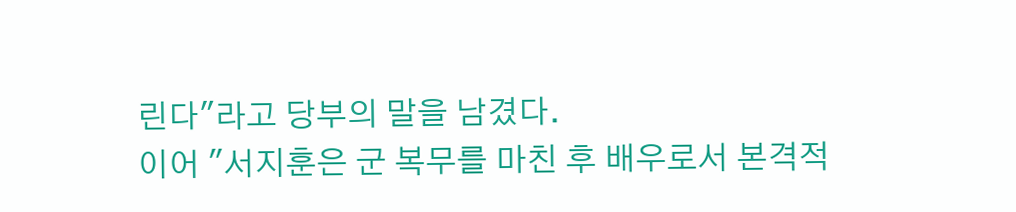린다"라고 당부의 말을 남겼다.
이어 "서지훈은 군 복무를 마친 후 배우로서 본격적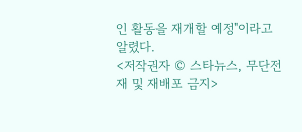인 활동을 재개할 예정"이라고 알렸다.
<저작권자 © 스타뉴스, 무단전재 및 재배포 금지>